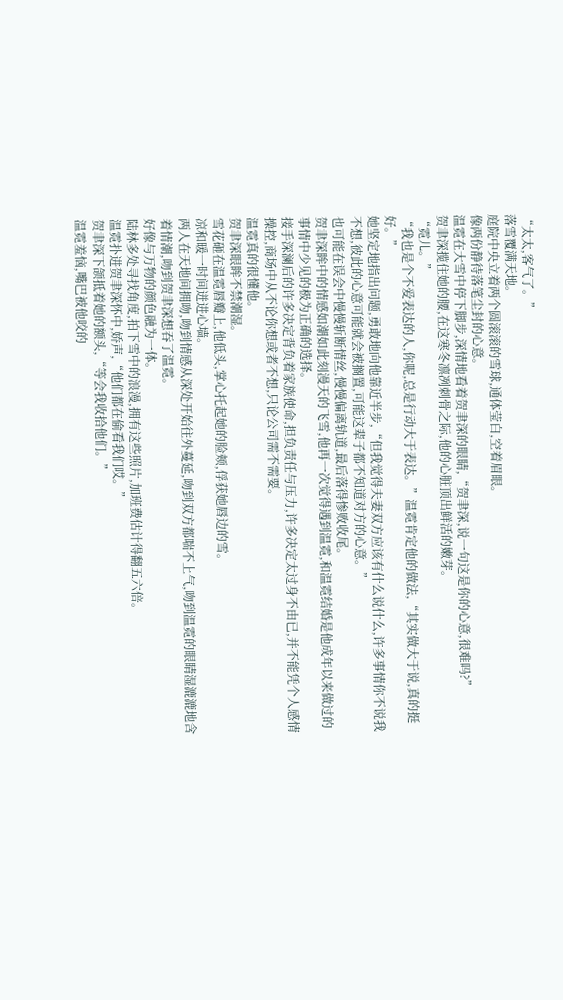“太太,客气了。”
落雪覆满天地。
庭院中央立着两个圆滚滚的雪球,通体莹白,空着眉眼。
像两份静待落笔尘封的心意。
温霓在大雪中停下脚步,深情地看着贺聿深的眼睛,“贺聿深,说一句这是你的心意,很难吗?”
贺聿深揽住她的腰,在这寒冬凛冽刺骨之际,他的心脏顶出鲜活的嫩芽。
“霓儿。”
“我也是个不爱表达的人,你呢,总是行动大于表达。”温霓肯定他的做法,“其实做大于说,真的挺好。”
她坚定地指出问题,勇敢地向他靠近半步,“但我觉得夫妻双方应该有什么说什么,许多事情你不说我不想,彼此的心意可能就会被搁置,可能这辈子都不知道对方的心意。”
也可能在误会中慢慢斩断情丝,慢慢偏离轨道,最后落得惨败收尾。
贺聿深眸中的情感如潮如此刻漫天的飞雪,他再一次觉得遇到温霓,和温霓结婚是他成年以来做过的事情中少见的极为正确的选择。
接手深澜后的许多决定背负着家族使命,担负责任与压力,许多决定太过身不由已,并不能凭个人感情操控,商场中从不论你想或者不想,只论公司需不需要。
温霓真的很懂他。
贺聿深眼眸不禁潮湿。
雪花砸在温霓唇瓣上,他低头,掌心托起她的脸颊,俘获她唇边的雪。
凉和暖一时间迸进心墙。
两人在天地间拥吻,吻到情感从深处开始往外蔓延,吻到双方都喘不上气,吻到温霓的眼睛湿漉漉地含着情潮,吻到贺聿深想吞了温霓。
好像与万物的颜色融为一体。
陆林多处寻找角度,拍下雪中的浪漫,拥有这些照片,加班费估计得翻五六倍。
温霓扑进贺聿深怀中,娇声,“他们都在偷看我们哎。”
贺聿深下颌抵着她的额头,“等会我收拾他们。”
温霓羞恼,嘴巴被他咬的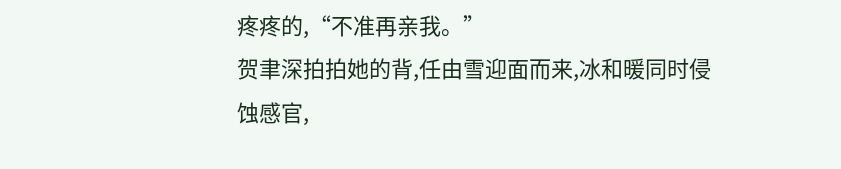疼疼的,“不准再亲我。”
贺聿深拍拍她的背,任由雪迎面而来,冰和暖同时侵蚀感官,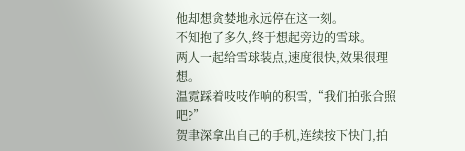他却想贪婪地永远停在这一刻。
不知抱了多久,终于想起旁边的雪球。
两人一起给雪球装点,速度很快,效果很理想。
温霓踩着吱吱作响的积雪,“我们拍张合照吧?”
贺聿深拿出自己的手机,连续按下快门,拍